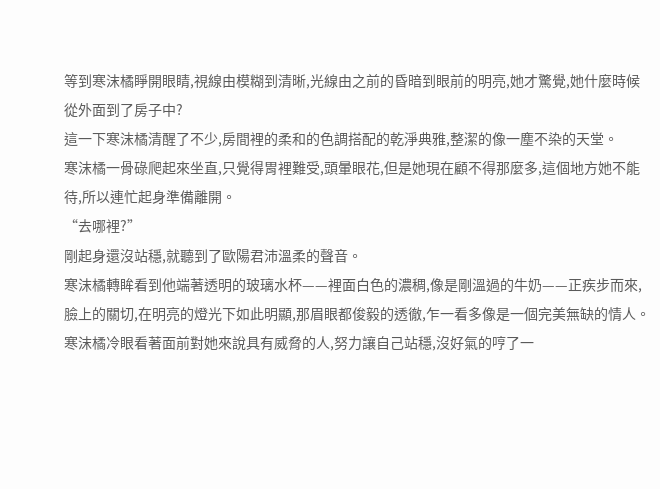等到寒沫橘睜開眼睛,視線由模糊到清晰,光線由之前的昏暗到眼前的明亮,她才驚覺,她什麼時候從外面到了房子中?
這一下寒沫橘清醒了不少,房間裡的柔和的色調搭配的乾淨典雅,整潔的像一塵不染的天堂。
寒沫橘一骨碌爬起來坐直,只覺得胃裡難受,頭暈眼花,但是她現在顧不得那麼多,這個地方她不能待,所以連忙起身準備離開。
“去哪裡?”
剛起身還沒站穩,就聽到了歐陽君沛溫柔的聲音。
寒沫橘轉眸看到他端著透明的玻璃水杯——裡面白色的濃稠,像是剛溫過的牛奶——正疾步而來,臉上的關切,在明亮的燈光下如此明顯,那眉眼都俊毅的透徹,乍一看多像是一個完美無缺的情人。
寒沫橘冷眼看著面前對她來說具有威脅的人,努力讓自己站穩,沒好氣的哼了一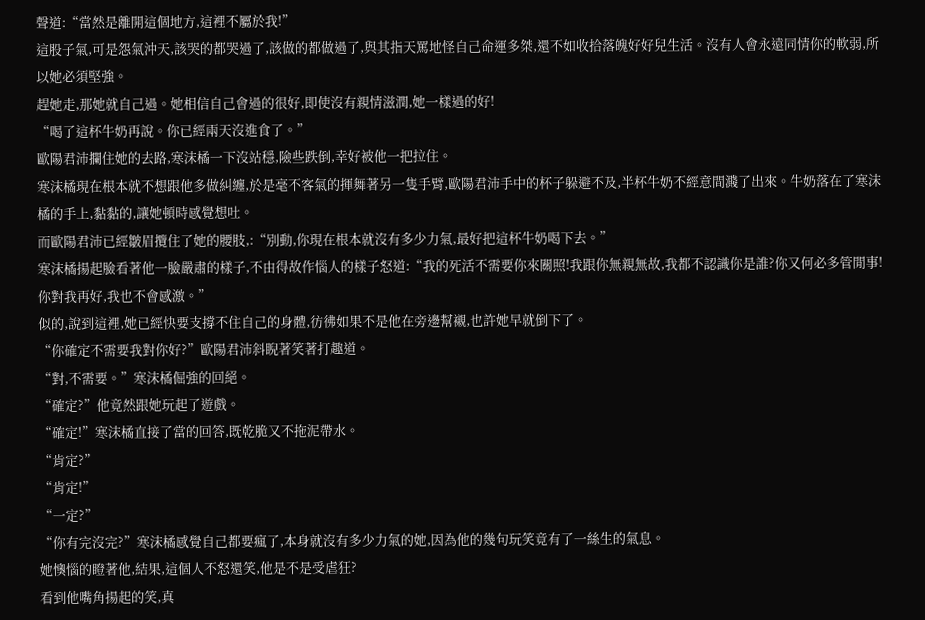聲道:“當然是離開這個地方,這裡不屬於我!”
這股子氣,可是怨氣沖天,該哭的都哭過了,該做的都做過了,與其指天罵地怪自己命運多桀,還不如收拾落魄好好兒生活。沒有人會永遠同情你的軟弱,所以她必須堅強。
趕她走,那她就自己過。她相信自己會過的很好,即使沒有親情滋潤,她一樣過的好!
“喝了這杯牛奶再說。你已經兩天沒進食了。”
歐陽君沛攔住她的去路,寒沫橘一下沒站穩,險些跌倒,幸好被他一把拉住。
寒沫橘現在根本就不想跟他多做糾纏,於是毫不客氣的揮舞著另一隻手臂,歐陽君沛手中的杯子躲避不及,半杯牛奶不經意間濺了出來。牛奶落在了寒沫橘的手上,黏黏的,讓她頓時感覺想吐。
而歐陽君沛已經皺眉攬住了她的腰肢,:“別動,你現在根本就沒有多少力氣,最好把這杯牛奶喝下去。”
寒沫橘揚起臉看著他一臉嚴肅的樣子,不由得故作惱人的樣子怒道:“我的死活不需要你來關照!我跟你無親無故,我都不認識你是誰?你又何必多管閒事!你對我再好,我也不會感激。”
似的,說到這裡,她已經快要支撐不住自己的身體,彷彿如果不是他在旁邊幫襯,也許她早就倒下了。
“你確定不需要我對你好?”歐陽君沛斜睨著笑著打趣道。
“對,不需要。”寒沫橘倔強的回絕。
“確定?”他竟然跟她玩起了遊戲。
“確定!”寒沫橘直接了當的回答,既乾脆又不拖泥帶水。
“肯定?”
“肯定!”
“一定?”
“你有完沒完?”寒沫橘感覺自己都要瘋了,本身就沒有多少力氣的她,因為他的幾句玩笑竟有了一絲生的氣息。
她懊惱的瞪著他,結果,這個人不怒還笑,他是不是受虐狂?
看到他嘴角揚起的笑,真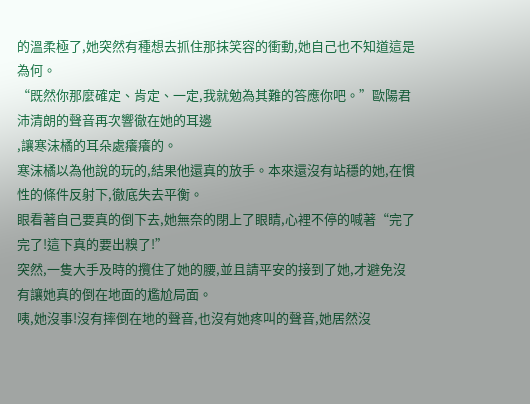的溫柔極了,她突然有種想去抓住那抹笑容的衝動,她自己也不知道這是為何。
“既然你那麼確定、肯定、一定,我就勉為其難的答應你吧。”歐陽君沛清朗的聲音再次響徹在她的耳邊
,讓寒沫橘的耳朵處癢癢的。
寒沫橘以為他說的玩的,結果他還真的放手。本來還沒有站穩的她,在慣性的條件反射下,徹底失去平衡。
眼看著自己要真的倒下去,她無奈的閉上了眼睛,心裡不停的喊著“完了完了!這下真的要出糗了!”
突然,一隻大手及時的攬住了她的腰,並且請平安的接到了她,才避免沒有讓她真的倒在地面的尷尬局面。
咦,她沒事!沒有摔倒在地的聲音,也沒有她疼叫的聲音,她居然沒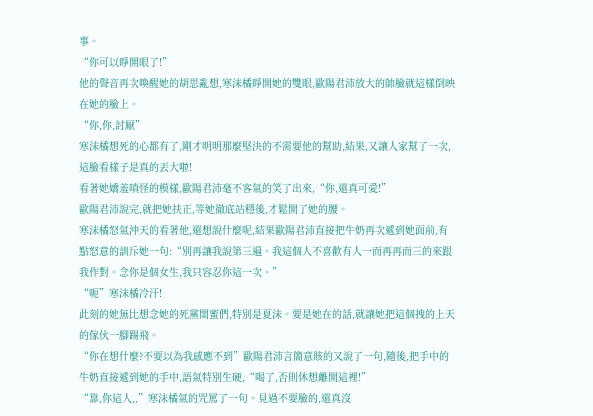事。
“你可以睜開眼了!”
他的聲音再次喚醒她的胡思亂想,寒沫橘睜開她的雙眼,歐陽君沛放大的帥臉就這樣倒映在她的臉上。
“你,你,討厭”
寒沫橘想死的心都有了,剛才明明那麼堅決的不需要他的幫助,結果,又讓人家幫了一次,這臉看樣子是真的丟大啦!
看著她嬌羞嗔怪的模樣,歐陽君沛毫不客氣的笑了出來,“你,還真可愛!”
歐陽君沛說完,就把她扶正,等她徹底站穩後,才鬆開了她的腰。
寒沫橘怒氣沖天的看著他,還想說什麼呢,結果歐陽君沛直接把牛奶再次遞到她面前,有點怒意的訓斥她一句:“別再讓我說第三遍。我這個人不喜歡有人一而再再而三的來跟我作對。念你是個女生,我只容忍你這一次。”
“呃”寒沫橘冷汗!
此刻的她無比想念她的死黨閨蜜們,特別是夏沫。要是她在的話,就讓她把這個拽的上天的傢伙一腳踢飛。
“你在想什麼?不要以為我感應不到”歐陽君沛言簡意賅的又說了一句,隨後,把手中的牛奶直接遞到她的手中,語氣特別生硬,“喝了,否則休想離開這裡!”
“靠,你這人,,”寒沫橘氣的咒罵了一句。見過不要臉的,還真沒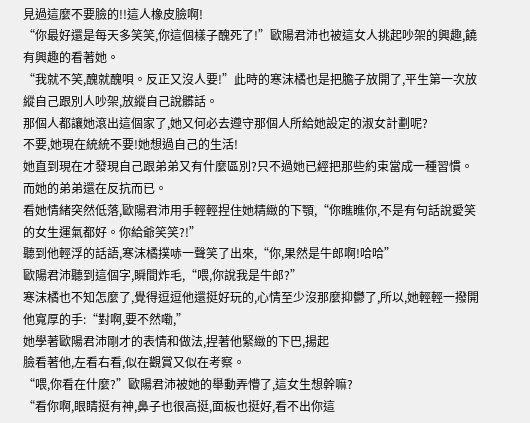見過這麼不要臉的!!這人橡皮臉啊!
“你最好還是每天多笑笑,你這個樣子醜死了!”歐陽君沛也被這女人挑起吵架的興趣,饒有興趣的看著她。
“我就不笑,醜就醜唄。反正又沒人要!”此時的寒沫橘也是把膽子放開了,平生第一次放縱自己跟別人吵架,放縱自己說髒話。
那個人都讓她滾出這個家了,她又何必去遵守那個人所給她設定的淑女計劃呢?
不要,她現在統統不要!她想過自己的生活!
她直到現在才發現自己跟弟弟又有什麼區別?只不過她已經把那些約束當成一種習慣。而她的弟弟還在反抗而已。
看她情緒突然低落,歐陽君沛用手輕輕捏住她精緻的下顎,“你瞧瞧你,不是有句話說愛笑的女生運氣都好。你給爺笑笑?!”
聽到他輕浮的話語,寒沫橘撲哧一聲笑了出來,“你,果然是牛郎啊!哈哈”
歐陽君沛聽到這個字,瞬間炸毛,“喂,你說我是牛郎?”
寒沫橘也不知怎麼了,覺得逗逗他還挺好玩的,心情至少沒那麼抑鬱了,所以,她輕輕一撥開他寬厚的手:“對啊,要不然嘞,”
她學著歐陽君沛剛才的表情和做法,捏著他緊緻的下巴,揚起
臉看著他,左看右看,似在觀賞又似在考察。
“喂,你看在什麼?”歐陽君沛被她的舉動弄懵了,這女生想幹嘛?
“看你啊,眼睛挺有神,鼻子也很高挺,面板也挺好,看不出你這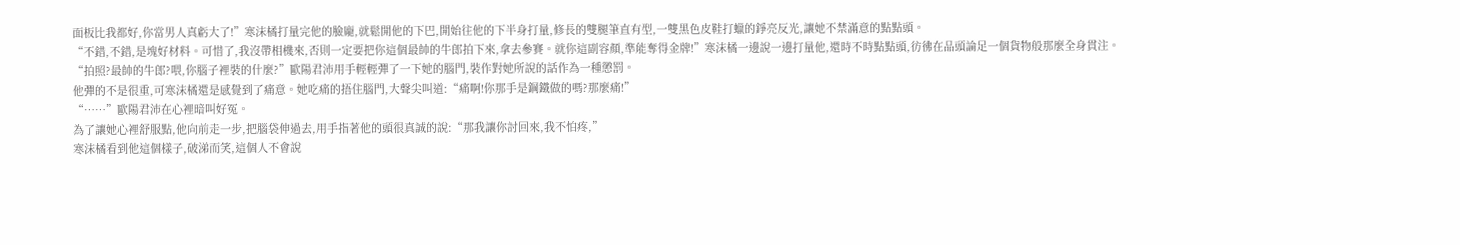面板比我都好,你當男人真虧大了!”寒沫橘打量完他的臉龐,就鬆開他的下巴,開始往他的下半身打量,修長的雙腿筆直有型,一雙黑色皮鞋打蠟的錚亮反光,讓她不禁滿意的點點頭。
“不錯,不錯,是塊好材料。可惜了,我沒帶相機來,否則一定要把你這個最帥的牛郎拍下來,拿去參賽。就你這副容顏,準能奪得金牌!”寒沫橘一邊說一邊打量他,還時不時點點頭,彷彿在品頭論足一個貨物般那麼全身貫注。
“拍照?最帥的牛郎?喂,你腦子裡裝的什麼?”歐陽君沛用手輕輕彈了一下她的腦門,裝作對她所說的話作為一種懲罰。
他彈的不是很重,可寒沫橘還是感覺到了痛意。她吃痛的捂住腦門,大聲尖叫道:“痛啊!你那手是鋼鐵做的嗎?那麼痛!”
“……”歐陽君沛在心裡暗叫好冤。
為了讓她心裡舒服點,他向前走一步,把腦袋伸過去,用手指著他的頭很真誠的說:“那我讓你討回來,我不怕疼,”
寒沫橘看到他這個樣子,破涕而笑,這個人不會說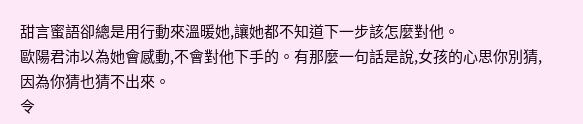甜言蜜語卻總是用行動來溫暖她,讓她都不知道下一步該怎麼對他。
歐陽君沛以為她會感動,不會對他下手的。有那麼一句話是說,女孩的心思你別猜,因為你猜也猜不出來。
令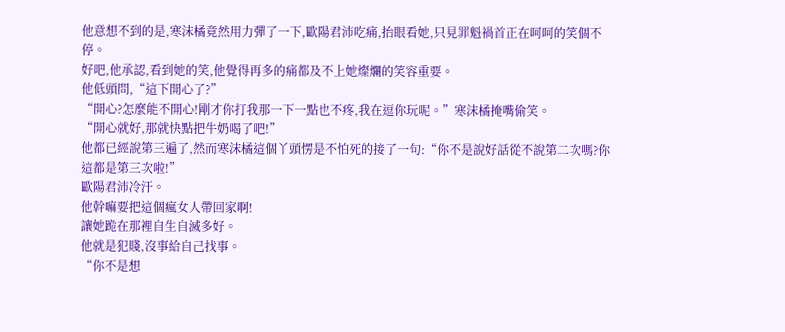他意想不到的是,寒沫橘竟然用力彈了一下,歐陽君沛吃痛,抬眼看她,只見罪魁禍首正在呵呵的笑個不停。
好吧,他承認,看到她的笑,他覺得再多的痛都及不上她燦爛的笑容重要。
他低頭問,“這下開心了?”
“開心?怎麼能不開心!剛才你打我那一下一點也不疼,我在逗你玩呢。”寒沫橘掩嘴偷笑。
“開心就好,那就快點把牛奶喝了吧!”
他都已經說第三遍了,然而寒沫橘這個丫頭愣是不怕死的接了一句:“你不是說好話從不說第二次嗎?你這都是第三次啦!”
歐陽君沛冷汗。
他幹嘛要把這個瘋女人帶回家啊!
讓她跪在那裡自生自滅多好。
他就是犯賤,沒事給自己找事。
“你不是想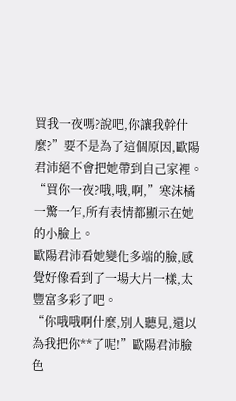買我一夜嗎?說吧,你讓我幹什麼?”要不是為了這個原因,歐陽君沛絕不會把她帶到自己家裡。
“買你一夜?哦,哦,啊,”寒沫橘一驚一乍,所有表情都顯示在她的小臉上。
歐陽君沛看她變化多端的臉,感覺好像看到了一場大片一樣,太豐富多彩了吧。
“你哦哦啊什麼,別人聽見,還以為我把你**了呢!”歐陽君沛臉色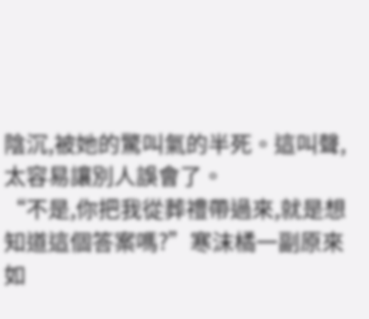陰沉,被她的驚叫氣的半死。這叫聲,太容易讓別人誤會了。
“不是,你把我從葬禮帶過來,就是想知道這個答案嗎?”寒沫橘一副原來如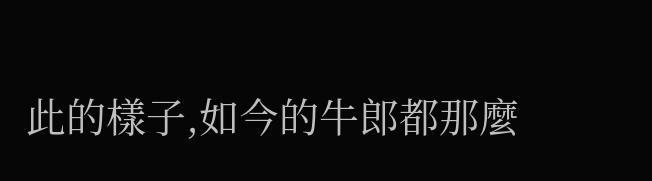此的樣子,如今的牛郎都那麼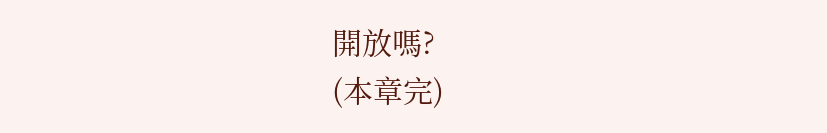開放嗎?
(本章完)